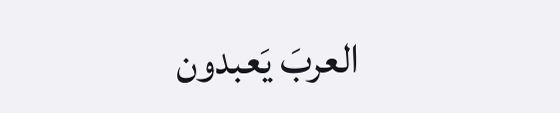العربَ يَعبدون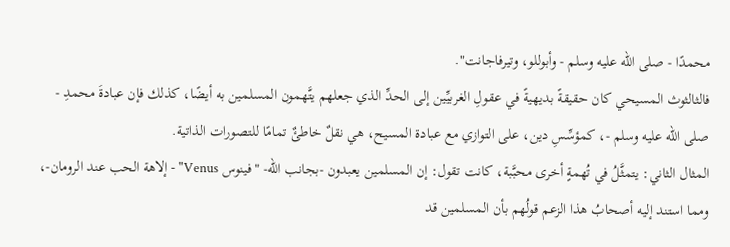محمدًا - صلى الله عليه وسلم - وأبوللو، وتيرفاجانت".
فالثالثوث المسيحي كان حقيقةً بديهيةً في عقولِ الغربيِّين إلى الحدِّ الذي جعلهم يتَّهمون المسلمين به أيضًا، كذلك فإن عبادةَ محمدِ - صلى الله عليه وسلم -، كمؤسِّسِ دين، على التوازي مع عبادة المسيح، هي نقلٌ خاطئٌ تمامًا للتصورات الذاتية.
المثال الثاني: يتمثَّلُ في تُهمةٍ أخرى محبَّبة، كانت تقول: إن المسلمين يعبدون -بجانب الله- "فينوس Venus" - إلاهة الحب عند الرومان-، ومما استند إليه أصحابُ هذا الزعم قولُهم بأن المسلمين قد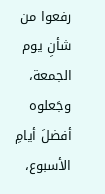رفعوا من شأنِ يوم الجمعة، وجَعلوه أفضلَ أيامِ الأسبوع،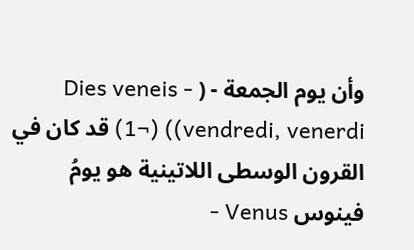وأن يوم الجمعة - ( Dies veneis - vendredi, venerdi)) (¬1) قد كان في القرون الوسطى اللاتينية هو يومُ فينوس Venus -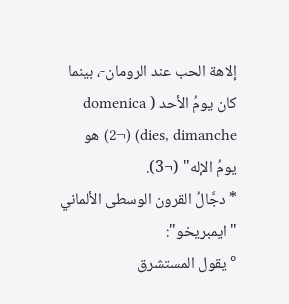إلاهة الحب عند الرومان-، بينما كان يومُ الأحد ( domenica dies, dimanche) (¬2) هو يومُ الإله" (¬3).
* دجَّالُ القرون الوسطى الألماني "ايمبريخو":
° يقول المستشرق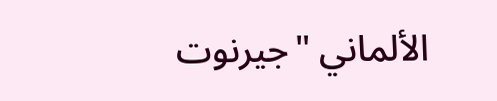الألماني "جيرنوت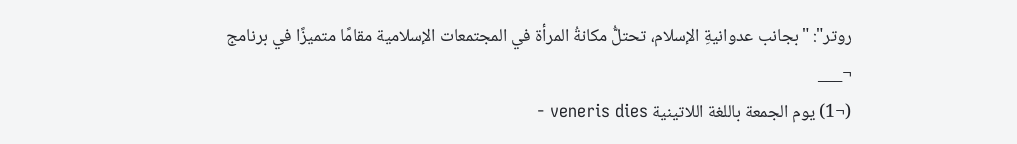روتر": "بجانب عدوانيةِ الإسلام، تحتلُّ مكانةُ المرأة في المجتمعات الإسلامية مقامًا متميزًا في برنامج
¬___
(¬1) يوم الجمعة باللغة اللاتينية veneris dies -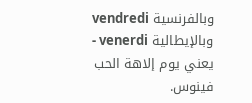وبالفرنسية vendredi وبالإيطالية venerdi - يعني يوم إلاهة الحب فينوس.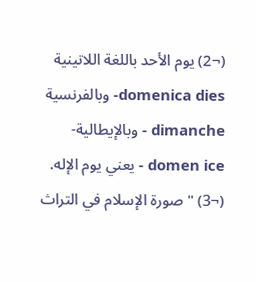(¬2) يوم الأحد باللغة اللاتينية domenica dies- وبالفرنسية dimanche - وبالإيطالية- domen ice - يعني يوم الإله.
(¬3) "صورة الإسلام في التراث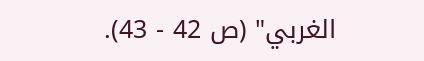الغربي" (ص 42 - 43).